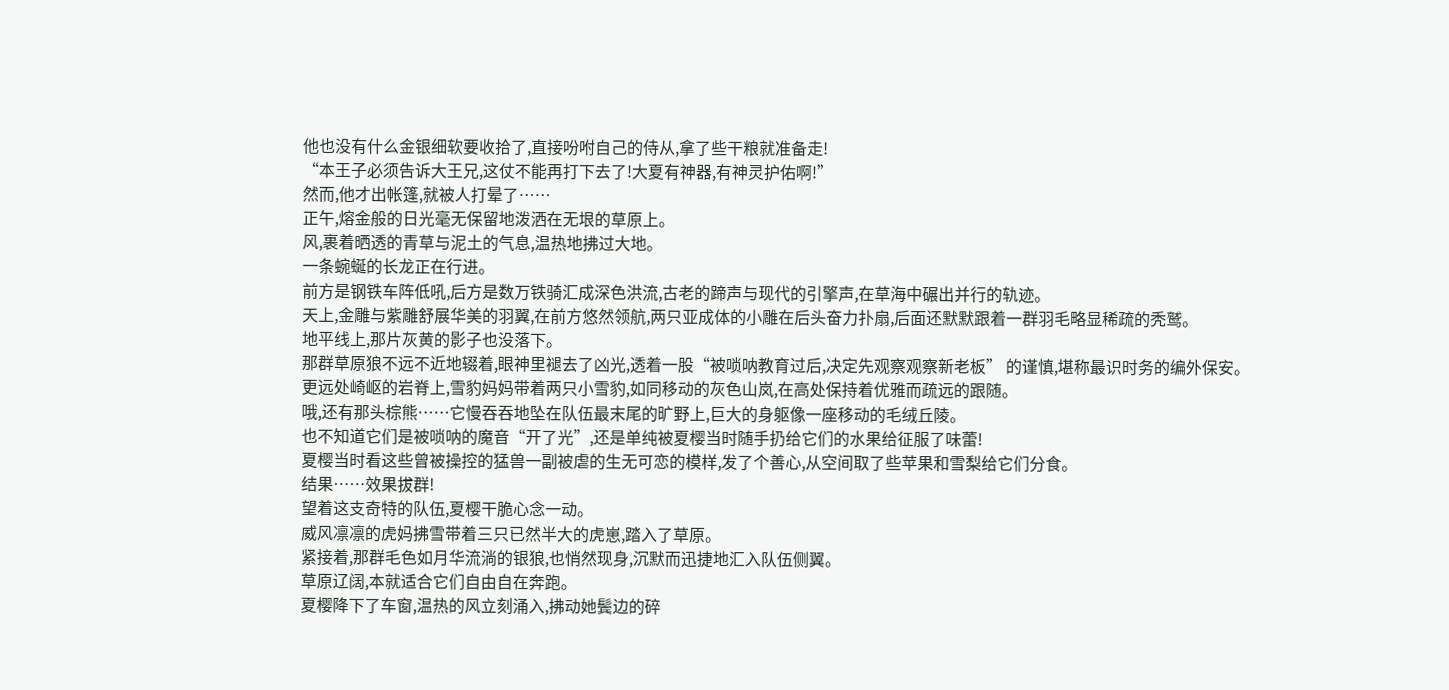他也没有什么金银细软要收拾了,直接吩咐自己的侍从,拿了些干粮就准备走!
“本王子必须告诉大王兄,这仗不能再打下去了!大夏有神器,有神灵护佑啊!”
然而,他才出帐篷,就被人打晕了……
正午,熔金般的日光毫无保留地泼洒在无垠的草原上。
风,裹着晒透的青草与泥土的气息,温热地拂过大地。
一条蜿蜒的长龙正在行进。
前方是钢铁车阵低吼,后方是数万铁骑汇成深色洪流,古老的蹄声与现代的引擎声,在草海中碾出并行的轨迹。
天上,金雕与紫雕舒展华美的羽翼,在前方悠然领航,两只亚成体的小雕在后头奋力扑扇,后面还默默跟着一群羽毛略显稀疏的秃鹫。
地平线上,那片灰黄的影子也没落下。
那群草原狼不远不近地辍着,眼神里褪去了凶光,透着一股“被唢呐教育过后,决定先观察观察新老板” 的谨慎,堪称最识时务的编外保安。
更远处崎岖的岩脊上,雪豹妈妈带着两只小雪豹,如同移动的灰色山岚,在高处保持着优雅而疏远的跟随。
哦,还有那头棕熊……它慢吞吞地坠在队伍最末尾的旷野上,巨大的身躯像一座移动的毛绒丘陵。
也不知道它们是被唢呐的魔音“开了光”,还是单纯被夏樱当时随手扔给它们的水果给征服了味蕾!
夏樱当时看这些曾被操控的猛兽一副被虐的生无可恋的模样,发了个善心,从空间取了些苹果和雪梨给它们分食。
结果……效果拔群!
望着这支奇特的队伍,夏樱干脆心念一动。
威风凛凛的虎妈拂雪带着三只已然半大的虎崽,踏入了草原。
紧接着,那群毛色如月华流淌的银狼,也悄然现身,沉默而迅捷地汇入队伍侧翼。
草原辽阔,本就适合它们自由自在奔跑。
夏樱降下了车窗,温热的风立刻涌入,拂动她鬓边的碎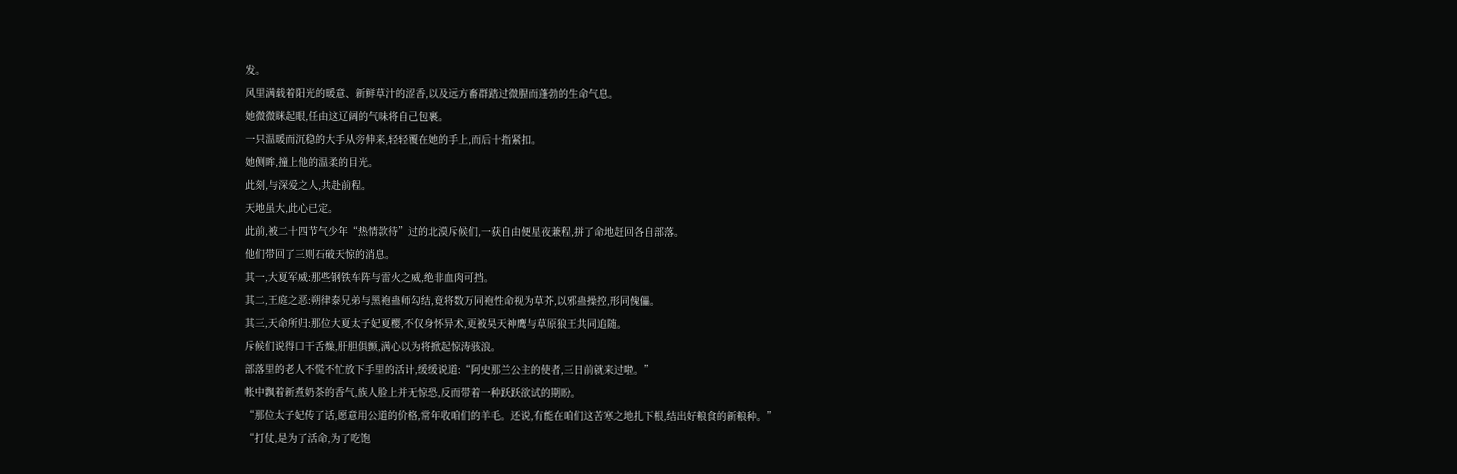发。
风里满载着阳光的暖意、新鲜草汁的涩香,以及远方畜群踏过微腥而蓬勃的生命气息。
她微微眯起眼,任由这辽阔的气味将自己包裹。
一只温暖而沉稳的大手从旁伸来,轻轻覆在她的手上,而后十指紧扣。
她侧眸,撞上他的温柔的目光。
此刻,与深爱之人,共赴前程。
天地虽大,此心已定。
此前,被二十四节气少年“热情款待”过的北漠斥候们,一获自由便星夜兼程,拼了命地赶回各自部落。
他们带回了三则石破天惊的消息。
其一,大夏军威:那些钢铁车阵与雷火之威,绝非血肉可挡。
其二,王庭之恶:朔律泰兄弟与黑袍蛊师勾结,竟将数万同袍性命视为草芥,以邪蛊操控,形同傀儡。
其三,天命所归:那位大夏太子妃夏樱,不仅身怀异术,更被昊天神鹰与草原狼王共同追随。
斥候们说得口干舌燥,肝胆俱颤,满心以为将掀起惊涛骇浪。
部落里的老人不慌不忙放下手里的活计,缓缓说道:“阿史那兰公主的使者,三日前就来过啦。”
帐中飘着新煮奶茶的香气,族人脸上并无惊恐,反而带着一种跃跃欲试的期盼。
“那位太子妃传了话,愿意用公道的价格,常年收咱们的羊毛。还说,有能在咱们这苦寒之地扎下根,结出好粮食的新粮种。”
“打仗,是为了活命,为了吃饱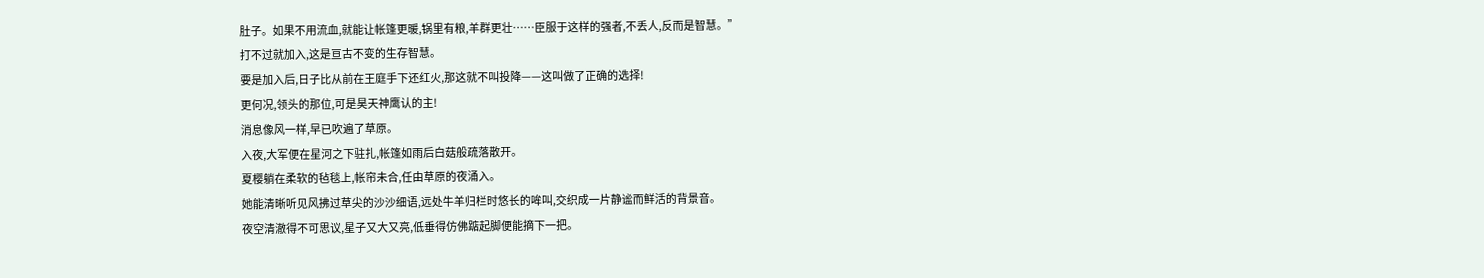肚子。如果不用流血,就能让帐篷更暖,锅里有粮,羊群更壮……臣服于这样的强者,不丢人,反而是智慧。”
打不过就加入,这是亘古不变的生存智慧。
要是加入后,日子比从前在王庭手下还红火,那这就不叫投降——这叫做了正确的选择!
更何况,领头的那位,可是昊天神鹰认的主!
消息像风一样,早已吹遍了草原。
入夜,大军便在星河之下驻扎,帐篷如雨后白菇般疏落散开。
夏樱躺在柔软的毡毯上,帐帘未合,任由草原的夜涌入。
她能清晰听见风拂过草尖的沙沙细语,远处牛羊归栏时悠长的哞叫,交织成一片静谧而鲜活的背景音。
夜空清澈得不可思议,星子又大又亮,低垂得仿佛踮起脚便能摘下一把。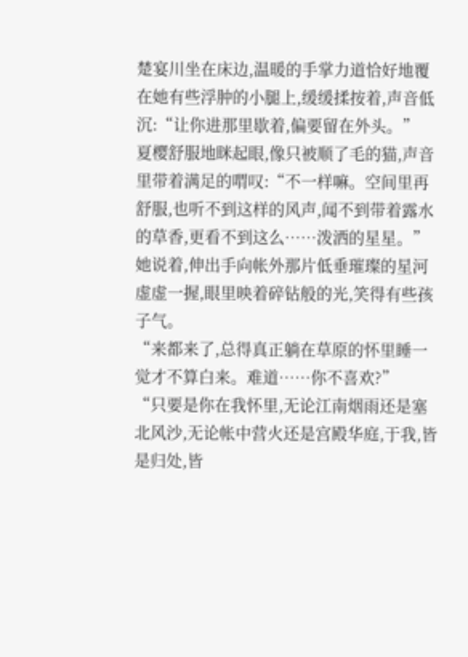楚宴川坐在床边,温暖的手掌力道恰好地覆在她有些浮肿的小腿上,缓缓揉按着,声音低沉:“让你进那里歇着,偏要留在外头。”
夏樱舒服地眯起眼,像只被顺了毛的猫,声音里带着满足的喟叹:“不一样嘛。空间里再舒服,也听不到这样的风声,闻不到带着露水的草香,更看不到这么……泼洒的星星。”
她说着,伸出手向帐外那片低垂璀璨的星河虚虚一握,眼里映着碎钻般的光,笑得有些孩子气。
“来都来了,总得真正躺在草原的怀里睡一觉才不算白来。难道……你不喜欢?”
“只要是你在我怀里,无论江南烟雨还是塞北风沙,无论帐中营火还是宫殿华庭,于我,皆是归处,皆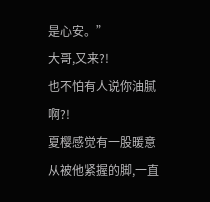是心安。”
大哥,又来?!
也不怕有人说你油腻啊?!
夏樱感觉有一股暖意从被他紧握的脚,一直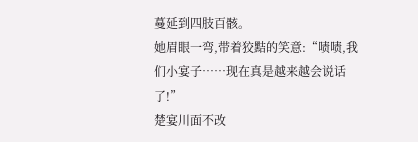蔓延到四肢百骸。
她眉眼一弯,带着狡黠的笑意:“啧啧,我们小宴子……现在真是越来越会说话了!”
楚宴川面不改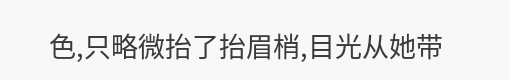色,只略微抬了抬眉梢,目光从她带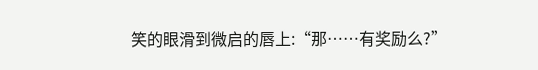笑的眼滑到微启的唇上:“那……有奖励么?”